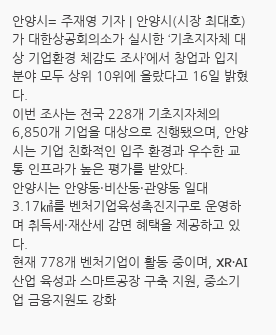안양시= 주재영 기자 | 안양시(시장 최대호)가 대한상공회의소가 실시한 ‘기초지자체 대상 기업환경 체감도 조사’에서 창업과 입지 분야 모두 상위 10위에 올랐다고 16일 밝혔다.
이번 조사는 전국 228개 기초지자체의 6,850개 기업을 대상으로 진행됐으며, 안양시는 기업 친화적인 입주 환경과 우수한 교통 인프라가 높은 평가를 받았다.
안양시는 안양동·비산동·관양동 일대 3.17㎢를 벤처기업육성촉진지구로 운영하며 취득세·재산세 감면 혜택을 제공하고 있다.
현재 778개 벤처기업이 활동 중이며, XR·AI 산업 육성과 스마트공장 구축 지원, 중소기업 금융지원도 강화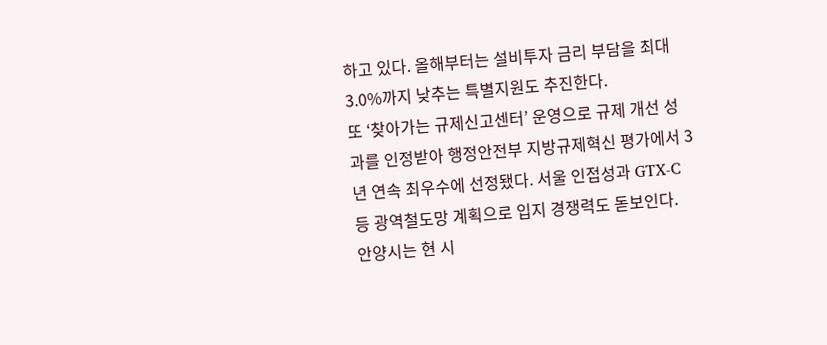하고 있다. 올해부터는 설비투자 금리 부담을 최대 3.0%까지 낮추는 특별지원도 추진한다.
또 ‘찾아가는 규제신고센터’ 운영으로 규제 개선 성과를 인정받아 행정안전부 지방규제혁신 평가에서 3년 연속 최우수에 선정됐다. 서울 인접성과 GTX-C 등 광역철도망 계획으로 입지 경쟁력도 돋보인다.
안양시는 현 시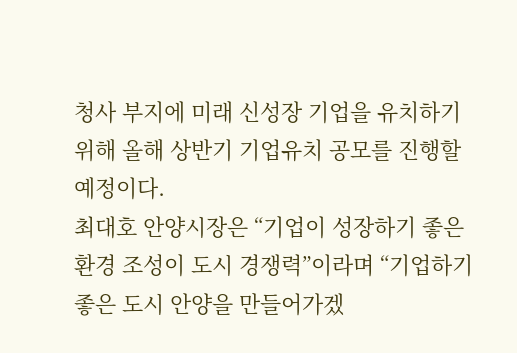청사 부지에 미래 신성장 기업을 유치하기 위해 올해 상반기 기업유치 공모를 진행할 예정이다.
최대호 안양시장은 “기업이 성장하기 좋은 환경 조성이 도시 경쟁력”이라며 “기업하기 좋은 도시 안양을 만들어가겠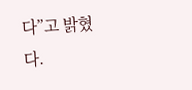다”고 밝혔다.